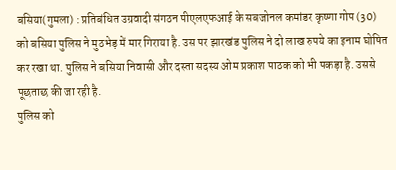बसिया(गुमला) : प्रतिबंधित उग्रवादी संगठन पीएलएफआई के सबजोनल कमांडर कृष्णा गोप (30) को बसिया पुलिस ने मुठभेड़ में मार गिराया है. उस पर झारखंड पुलिस ने दो लाख रुपये का इनाम घोषित कर रखा था. पुलिस ने बसिया निवासी और दस्ता सदस्य ओम प्रकाश पाठक को भी पकड़ा है. उससे पूछताछ की जा रही है.
पुलिस को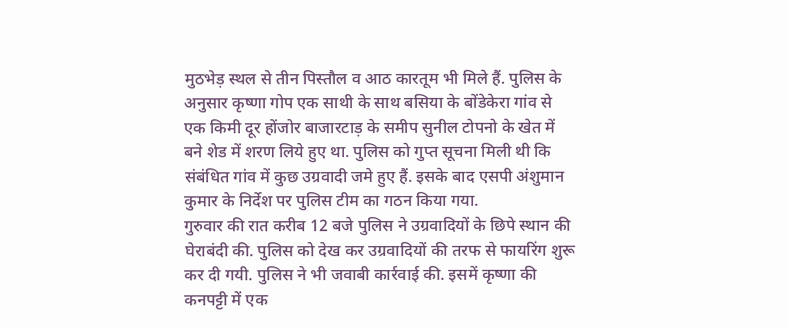मुठभेड़ स्थल से तीन पिस्तौल व आठ कारतूम भी मिले हैं. पुलिस के अनुसार कृष्णा गोप एक साथी के साथ बसिया के बोंडेकेरा गांव से एक किमी दूर होंजोर बाजारटाड़ के समीप सुनील टोपनो के खेत में बने शेड में शरण लिये हुए था. पुलिस को गुप्त सूचना मिली थी कि संबंधित गांव में कुछ उग्रवादी जमे हुए हैं. इसके बाद एसपी अंशुमान कुमार के निर्देश पर पुलिस टीम का गठन किया गया.
गुरुवार की रात करीब 12 बजे पुलिस ने उग्रवादियों के छिपे स्थान की घेराबंदी की. पुलिस को देख कर उग्रवादियों की तरफ से फायरिंग शुरू कर दी गयी. पुलिस ने भी जवाबी कार्रवाई की. इसमें कृष्णा की कनपट्टी में एक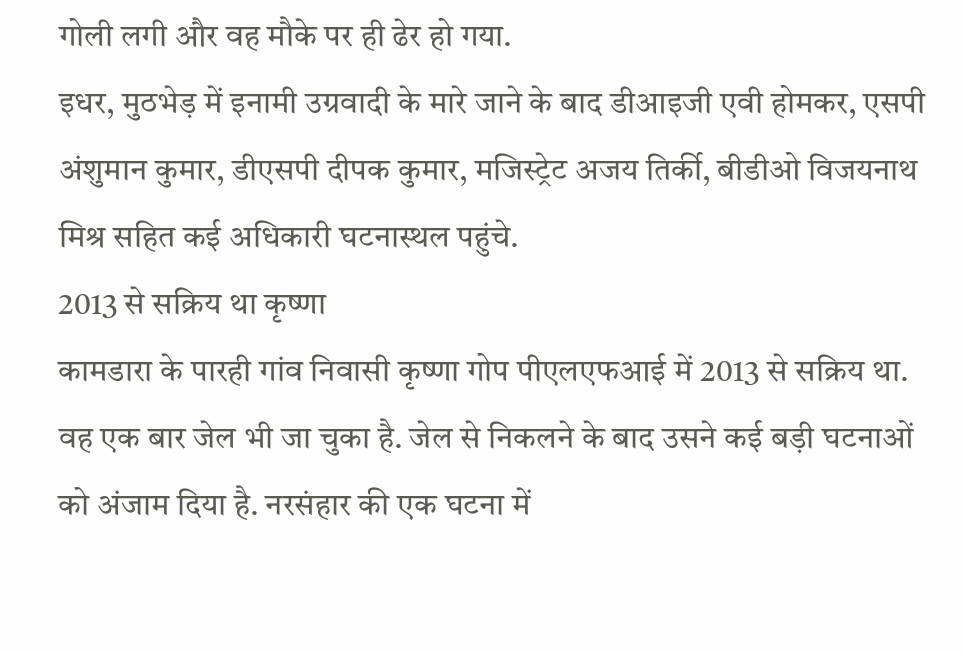गोली लगी और वह मौके पर ही ढेर हो गया.
इधर, मुठभेड़ में इनामी उग्रवादी के मारे जाने के बाद डीआइजी एवी होमकर, एसपी अंशुमान कुमार, डीएसपी दीपक कुमार, मजिस्ट्रेट अजय तिर्की, बीडीओ विजयनाथ मिश्र सहित कई अधिकारी घटनास्थल पहुंचे.
2013 से सक्रिय था कृष्णा
कामडारा के पारही गांव निवासी कृष्णा गोप पीएलएफआई में 2013 से सक्रिय था. वह एक बार जेल भी जा चुका है. जेल से निकलने के बाद उसने कई बड़ी घटनाओं को अंजाम दिया है. नरसंहार की एक घटना में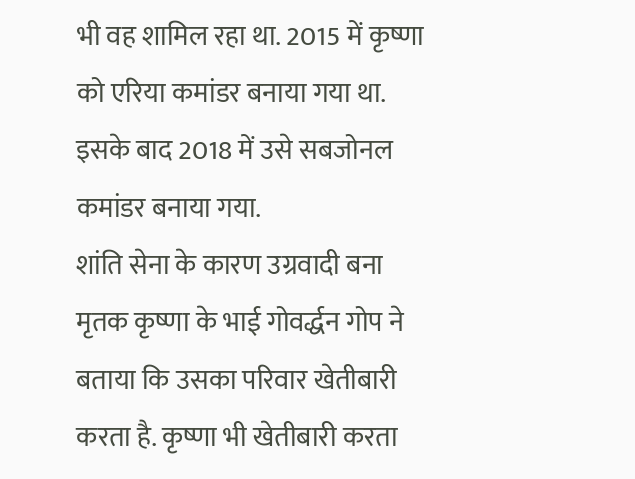भी वह शामिल रहा था. 2015 में कृष्णा को एरिया कमांडर बनाया गया था. इसके बाद 2018 में उसे सबजोनल कमांडर बनाया गया.
शांति सेना के कारण उग्रवादी बना
मृतक कृष्णा के भाई गोवर्द्धन गोप ने बताया कि उसका परिवार खेतीबारी करता है. कृष्णा भी खेतीबारी करता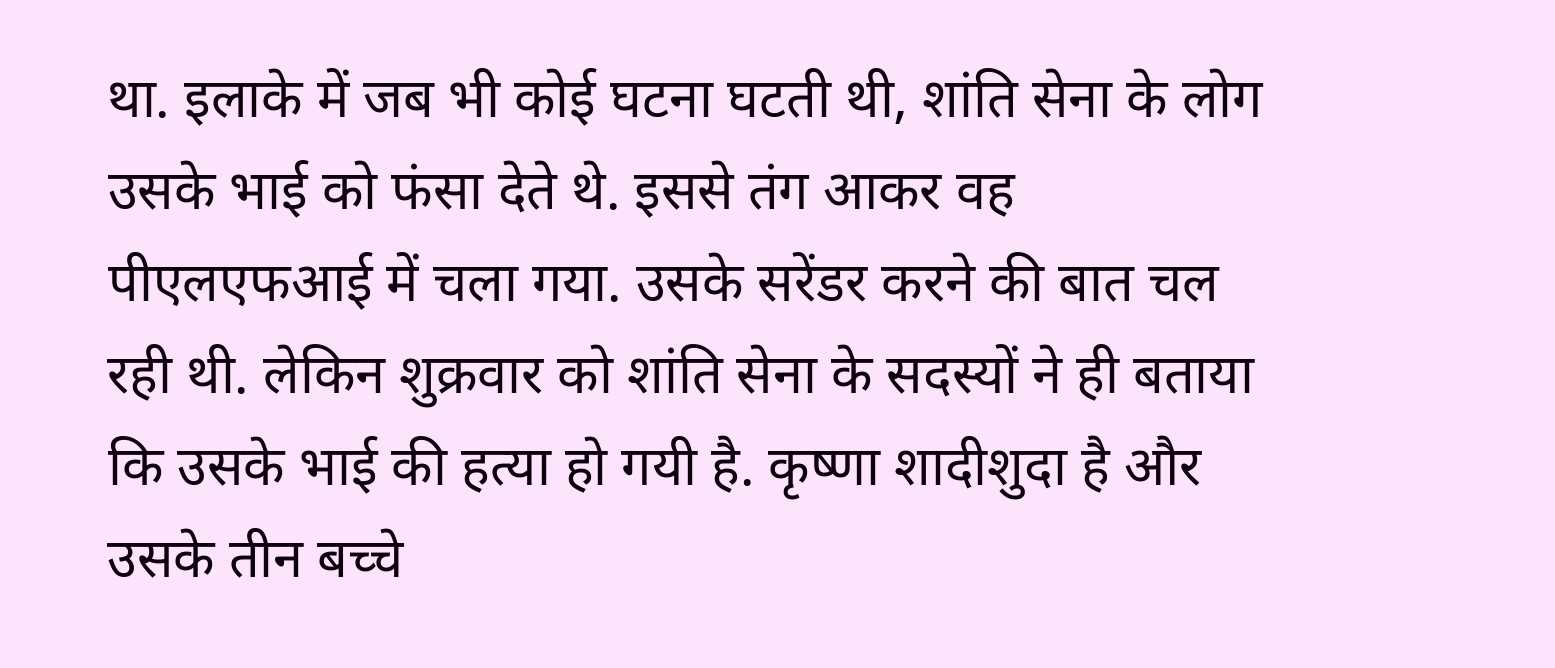था. इलाके में जब भी कोई घटना घटती थी, शांति सेना के लोग उसके भाई को फंसा देते थे. इससे तंग आकर वह पीएलएफआई में चला गया. उसके सरेंडर करने की बात चल रही थी. लेकिन शुक्रवार को शांति सेना के सदस्यों ने ही बताया कि उसके भाई की हत्या हो गयी है. कृष्णा शादीशुदा है और उसके तीन बच्चे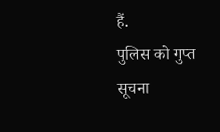हैं.
पुलिस को गुप्त सूचना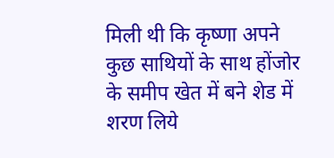मिली थी कि कृष्णा अपने कुछ साथियों के साथ होंजोर के समीप खेत में बने शेड में शरण लिये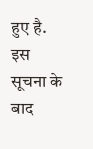हुए है. इस सूचना के बाद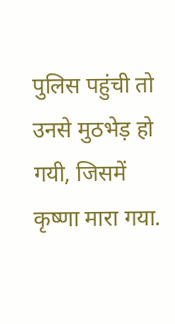पुलिस पहुंची तो उनसे मुठभेड़ हो गयी, जिसमें कृष्णा मारा गया.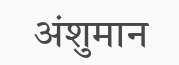अंशुमान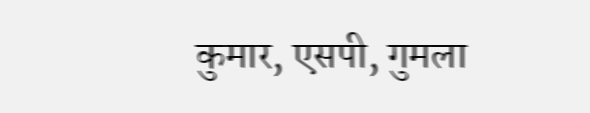कुमार, एसपी, गुमला